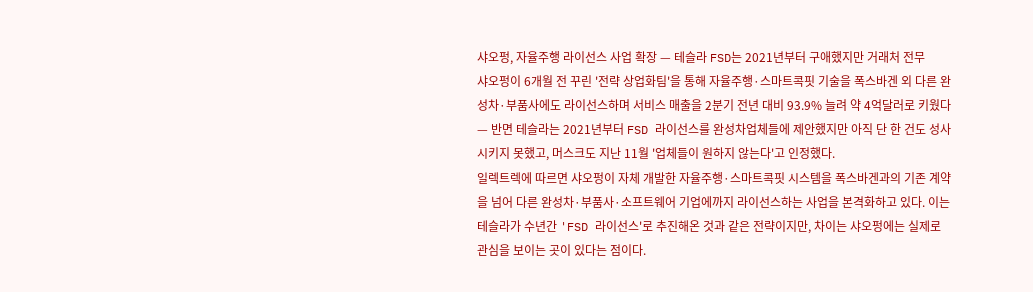샤오펑, 자율주행 라이선스 사업 확장 — 테슬라 FSD는 2021년부터 구애했지만 거래처 전무
샤오펑이 6개월 전 꾸린 '전략 상업화팀'을 통해 자율주행·스마트콕핏 기술을 폭스바겐 외 다른 완성차·부품사에도 라이선스하며 서비스 매출을 2분기 전년 대비 93.9% 늘려 약 4억달러로 키웠다 — 반면 테슬라는 2021년부터 FSD 라이선스를 완성차업체들에 제안했지만 아직 단 한 건도 성사시키지 못했고, 머스크도 지난 11월 '업체들이 원하지 않는다'고 인정했다.
일렉트렉에 따르면 샤오펑이 자체 개발한 자율주행·스마트콕핏 시스템을 폭스바겐과의 기존 계약을 넘어 다른 완성차·부품사·소프트웨어 기업에까지 라이선스하는 사업을 본격화하고 있다. 이는 테슬라가 수년간 'FSD 라이선스'로 추진해온 것과 같은 전략이지만, 차이는 샤오펑에는 실제로 관심을 보이는 곳이 있다는 점이다.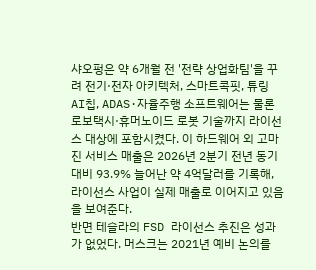샤오펑은 약 6개월 전 '전략 상업화팀'을 꾸려 전기·전자 아키텍처, 스마트콕핏, 튜링 AI칩, ADAS·자율주행 소프트웨어는 물론 로보택시·휴머노이드 로봇 기술까지 라이선스 대상에 포함시켰다. 이 하드웨어 외 고마진 서비스 매출은 2026년 2분기 전년 동기 대비 93.9% 늘어난 약 4억달러를 기록해, 라이선스 사업이 실제 매출로 이어지고 있음을 보여준다.
반면 테슬라의 FSD 라이선스 추진은 성과가 없었다. 머스크는 2021년 예비 논의를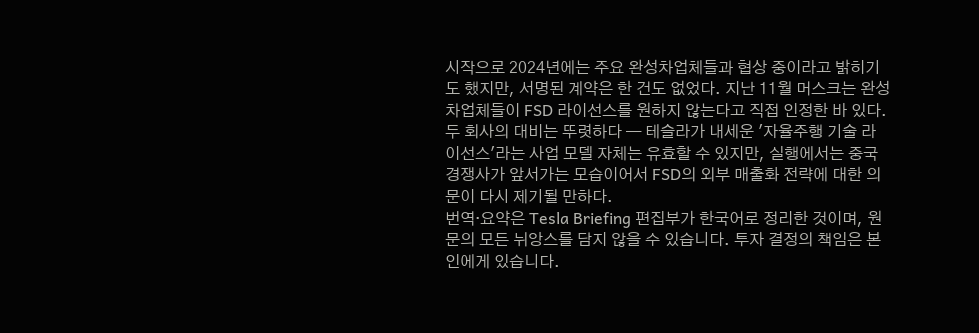시작으로 2024년에는 주요 완성차업체들과 협상 중이라고 밝히기도 했지만, 서명된 계약은 한 건도 없었다. 지난 11월 머스크는 완성차업체들이 FSD 라이선스를 원하지 않는다고 직접 인정한 바 있다.
두 회사의 대비는 뚜렷하다 — 테슬라가 내세운 '자율주행 기술 라이선스'라는 사업 모델 자체는 유효할 수 있지만, 실행에서는 중국 경쟁사가 앞서가는 모습이어서 FSD의 외부 매출화 전략에 대한 의문이 다시 제기될 만하다.
번역·요약은 Tesla Briefing 편집부가 한국어로 정리한 것이며, 원문의 모든 뉘앙스를 담지 않을 수 있습니다. 투자 결정의 책임은 본인에게 있습니다.